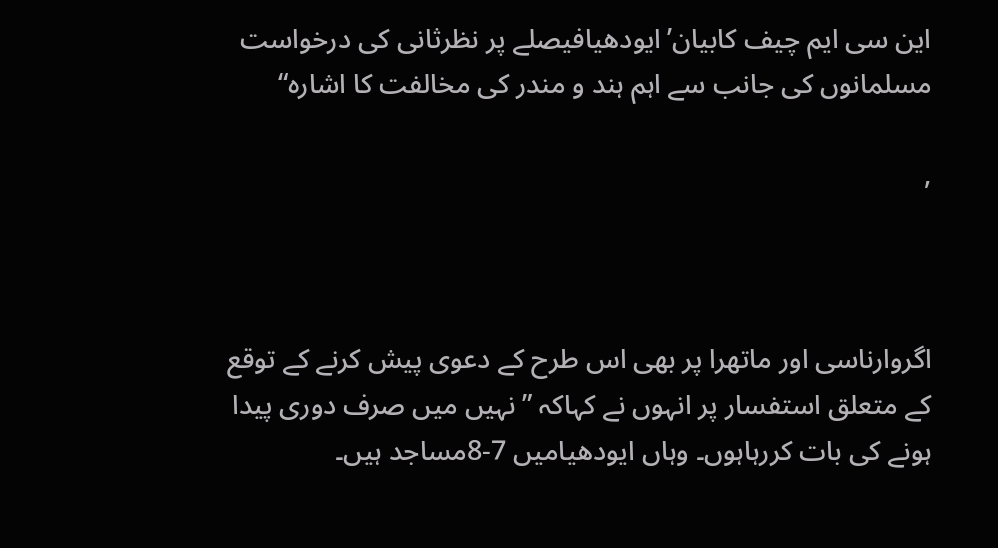این سی ایم چیف کابیان’ایودھیافیصلے پر نظرثانی کی درخواست مسلمانوں کی جانب سے اہم ہند و مندر کی مخالفت کا اشارہ“

,



اگروارناسی اور ماتھرا پر بھی اس طرح کے دعوی پیش کرنے کے توقع کے متعلق استفسار پر انہوں نے کہاکہ ”نہیں میں صرف دوری پیدا ہونے کی بات کررہاہوں۔ وہاں ایودھیامیں 7-8مساجد ہیں۔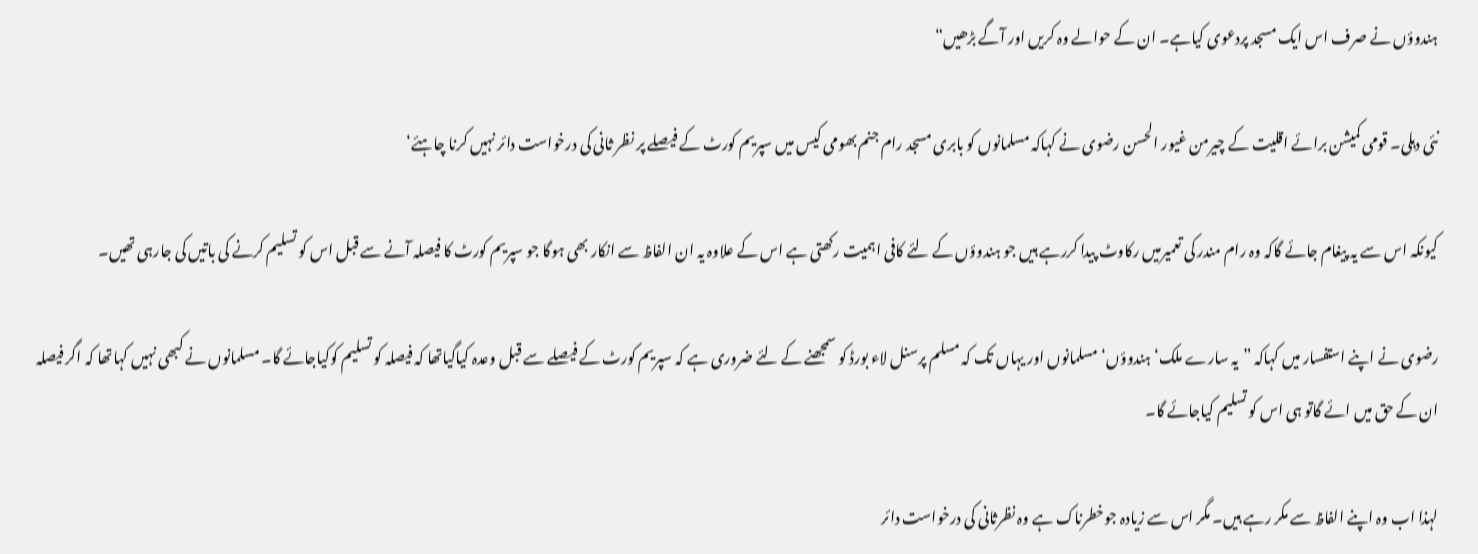ہندوؤں نے صرف اس ایک مسجد پردعوی کیاہے۔ ان کے حوالے وہ کریں اور آگے بڑھیں“

نئی دہلی۔ قومی کمیشن برائے اقلیت کے چیرمن غیور الحسن رضوی نے کہاکہ مسلمانوں کو بابری مسجد رام جنم بھومی کیس میں سپریم کورٹ کے فیصلے پر نظر ثانی کی درخواست دائر نہیں کرنا چاہئے‘

کیونکہ اس سے یہ پیغام جائے گاکہ وہ رام مندر کی تعمیرمیں رکاوٹ پیدا کررہے ہیں جو ہندوؤں کے لئے کافی اہمیت رکھتی ہے اس کے علاوہ یہ ان الفاظ سے انکار بھی ہوگا جو سپریم کورٹ کا فیصلہ آنے سے قبل اس کو تسلیم کرنے کی باتیں کی جارہی تھیں۔

رضوی نے اپنے استفسار میں کہاکہ ”یہ سارے ملک‘ ہندوؤں‘ مسلمانوں اور یہاں تک کہ مسلم پرسنل لاء بورڈ کو سمجھنے کے لئے ضروری ہے کہ سپریم کورٹ کے فیصلے سے قبل وعدہ کیاگیاتھا کہ فیصلہ کو تسلیم کوکیاجائے گا۔ مسلمانوں نے کبھی نہیں کہاتھا کہ اگر فیصلہ ان کے حق میں ائے گاتو ہی اس کو تسلیم کیاجائے گا۔

لہذا اب وہ اپنے الفاظ سے مکر رہے ہیں۔ مگر اس سے زیادہ جوخطرناک ہے وہ نظرثانی کی درخواست دائر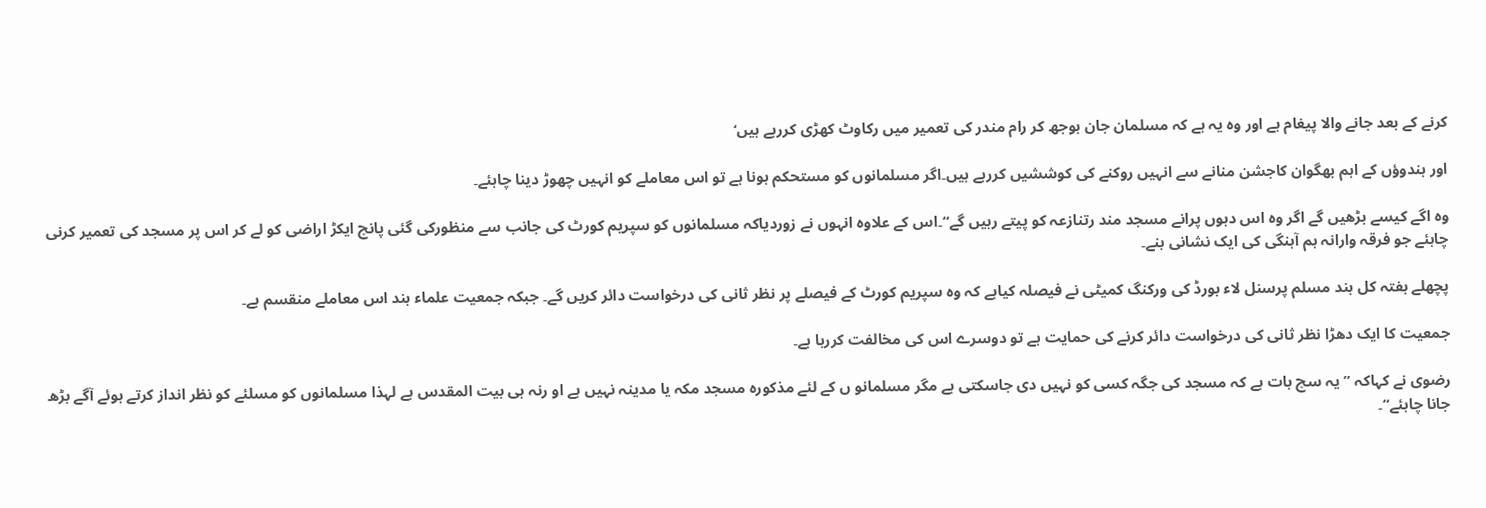کرنے کے بعد جانے والا پیغام ہے اور وہ یہ ہے کہ مسلمان جان بوجھ کر رام مندر کی تعمیر میں رکاوٹ کھڑی کررہے ہیں‘

اور ہندوؤں کے اہم بھگوان کاجشن منانے سے انہیں روکنے کی کوششیں کررہے ہیں۔اگر مسلمانوں کو مستحکم ہونا ہے تو اس معاملے کو انہیں چھوڑ دینا چاہئے۔

وہ اگے کیسے بڑھیں گے اگر وہ اس دہوں پرانے مسجد مند رتنازعہ کو پیتے رہیں گے“۔اس کے علاوہ انہوں نے زوردیاکہ مسلمانوں کو سپریم کورٹ کی جانب سے منظورکی گئی پانچ ایکڑ اراضی کو لے کر اس پر مسجد کی تعمیر کرنی چاہئے جو فرقہ وارانہ ہم آہنگی کی ایک نشانی بنے۔

پچھلے ہفتہ کل ہند مسلم پرسنل لاء بورڈ کی ورکنگ کمیٹی نے فیصلہ کیاہے کہ وہ سپریم کورٹ کے فیصلے پر نظر ثانی کی درخواست دائر کریں گے۔ جبکہ جمعیت علماء ہند اس معاملے منقسم ہے۔

جمعیت کا ایک دھڑا نظر ثانی کی درخواست دائر کرنے کی حمایت ہے تو دوسرے اس کی مخالفت کررہا ہے۔

رضوی نے کہاکہ ”یہ سچ بات ہے کہ مسجد کی جگہ کسی کو نہیں دی جاسکتی ہے مگر مسلمانو ں کے لئے مذکورہ مسجد مکہ یا مدینہ نہیں ہے او رنہ ہی بیت المقدس ہے لہذا مسلمانوں کو مسلئے کو نظر انداز کرتے ہوئے آگے بڑھ جانا چاہئے“۔